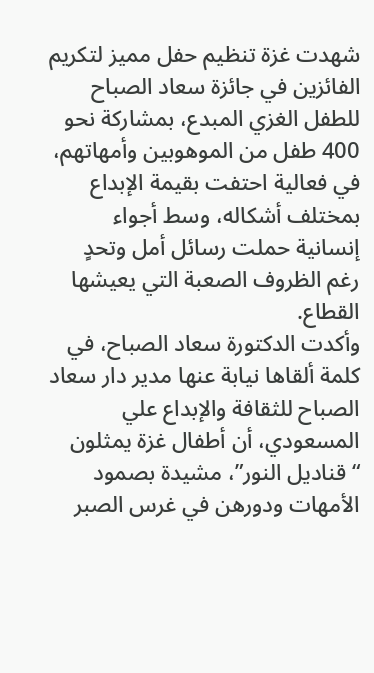شهدت غزة تنظيم حفل مميز لتكريم الفائزين في جائزة سعاد الصباح للطفل الغزي المبدع، بمشاركة نحو 400 طفل من الموهوبين وأمهاتهم، في فعالية احتفت بقيمة الإبداع بمختلف أشكاله، وسط أجواء إنسانية حملت رسائل أمل وتحدٍ رغم الظروف الصعبة التي يعيشها القطاع.
وأكدت الدكتورة سعاد الصباح، في كلمة ألقاها نيابة عنها مدير دار سعاد الصباح للثقافة والإبداع علي المسعودي، أن أطفال غزة يمثلون “قناديل النور”، مشيدة بصمود الأمهات ودورهن في غرس الصبر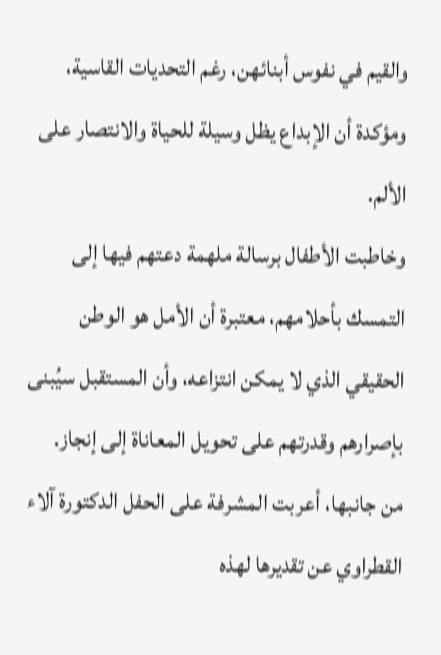والقيم في نفوس أبنائهن، رغم التحديات القاسية، ومؤكدة أن الإبداع يظل وسيلة للحياة والانتصار على الألم.
وخاطبت الأطفال برسالة ملهمة دعتهم فيها إلى التمسك بأحلامهم، معتبرة أن الأمل هو الوطن الحقيقي الذي لا يمكن انتزاعه، وأن المستقبل سيُبنى بإصرارهم وقدرتهم على تحويل المعاناة إلى إنجاز.
من جانبها، أعربت المشرفة على الحفل الدكتورة آلاء القطراوي عن تقديرها لهذه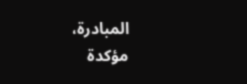المبادرة، مؤكدة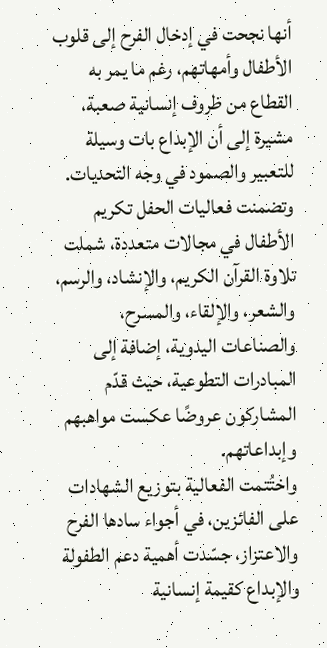أنها نجحت في إدخال الفرح إلى قلوب الأطفال وأمهاتهم، رغم ما يمر به القطاع من ظروف إنسانية صعبة، مشيرة إلى أن الإبداع بات وسيلة للتعبير والصمود في وجه التحديات.
وتضمنت فعاليات الحفل تكريم الأطفال في مجالات متعددة، شملت تلاوة القرآن الكريم، والإنشاد، والرسم، والشعر، والإلقاء، والمسرح، والصناعات اليدوية، إضافة إلى المبادرات التطوعية، حيث قدّم المشاركون عروضًا عكست مواهبهم وإبداعاتهم.
واختُتمت الفعالية بتوزيع الشهادات على الفائزين، في أجواء سادها الفرح والاعتزاز، جسّدت أهمية دعم الطفولة والإبداع كقيمة إنسانية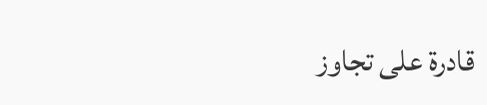قادرة على تجاوز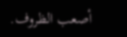أصعب الظروف.